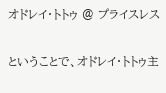オドレイ・トトゥ @ プライスレス

ということで、オドレイ・トトゥ主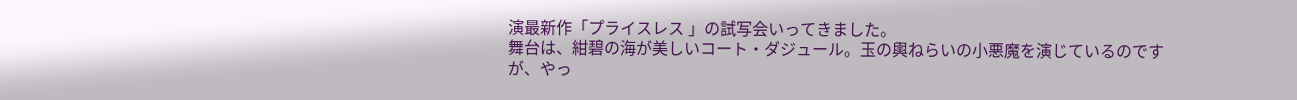演最新作「プライスレス 」の試写会いってきました。
舞台は、紺碧の海が美しいコート・ダジュール。玉の輿ねらいの小悪魔を演じているのですが、やっ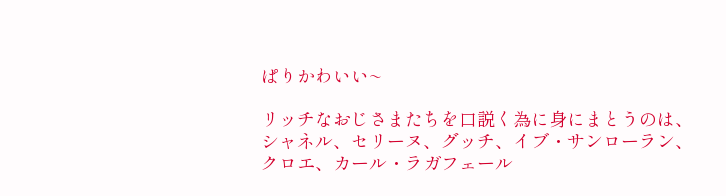ぱりかわいい~

リッチなおじさまたちを口説く為に身にまとうのは、シャネル、セリーヌ、グッチ、イブ・サンローラン、クロエ、カール・ラガフェール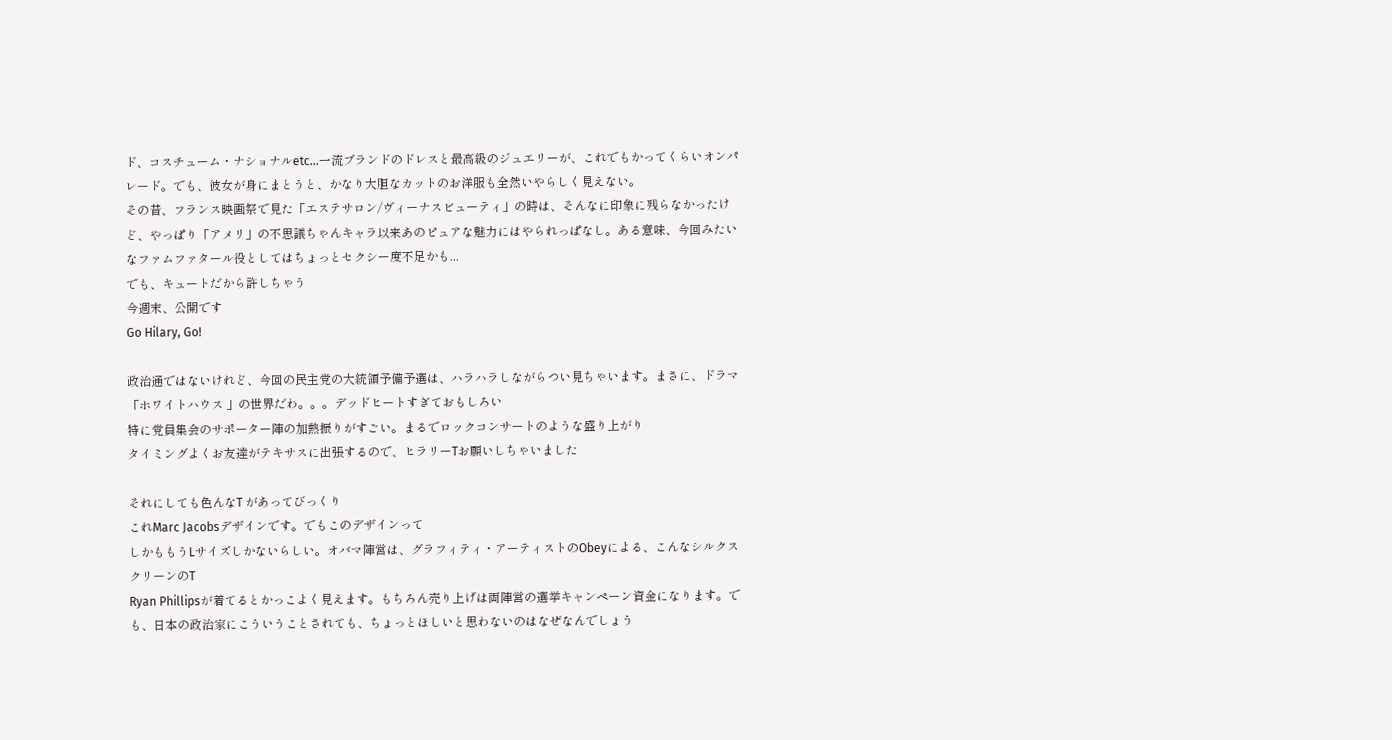ド、コスチューム・ナショナルetc...一流ブランドのドレスと最高級のジュエリーが、これでもかってくらいオンパレード。でも、彼女が身にまとうと、かなり大胆なカットのお洋服も全然いやらしく見えない。
その昔、フランス映画祭で見た「エステサロン/ヴィーナスビューティ」の時は、そんなに印象に残らなかったけど、やっぱり「アメリ」の不思議ちゃんキャラ以来あのピュアな魅力にはやられっぱなし。ある意味、今回みたいなファムファタール役としてはちょっとセクシー度不足かも...
でも、キュートだから許しちゃう
今週末、公開です
Go Hilary, Go!

政治通ではないけれど、今回の民主党の大統領予備予選は、ハラハラしながらつい見ちゃいます。まさに、ドラマ「ホワイトハウス 」の世界だわ。。。デッドヒートすぎておもしろい
特に党員集会のサポーター陣の加熱振りがすごい。まるでロックコンサートのような盛り上がり
タイミングよくお友達がテキサスに出張するので、ヒラリーTお願いしちゃいました

それにしても色んなT があってびっくり
これMarc Jacobsデザインです。でもこのデザインって
しかももうLサイズしかないらしい。オバマ陣営は、グラフィティ・アーティストのObeyによる、こんなシルクスクリーンのT
Ryan Phillipsが着てるとかっこよく見えます。もちろん売り上げは両陣営の選挙キャンペーン資金になります。でも、日本の政治家にこういうことされても、ちょっとほしいと思わないのはなぜなんでしょう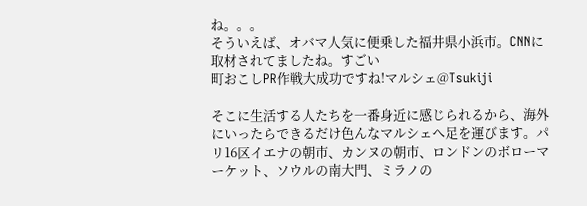ね。。。
そういえば、オバマ人気に便乗した福井県小浜市。CNNに取材されてましたね。すごい
町おこしPR作戦大成功ですね!マルシェ@Tsukiji

そこに生活する人たちを一番身近に感じられるから、海外にいったらできるだけ色んなマルシェへ足を運びます。パリ16区イエナの朝市、カンヌの朝市、ロンドンのボローマーケット、ソウルの南大門、ミラノの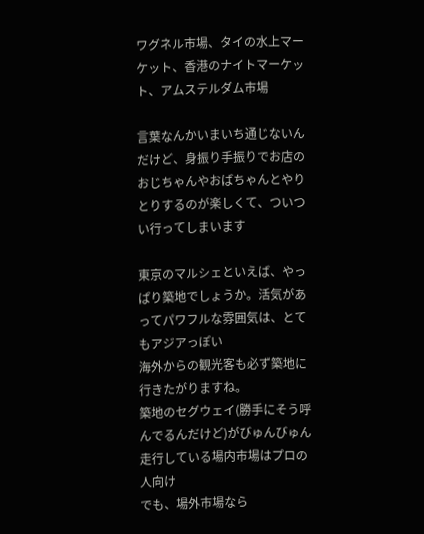ワグネル市場、タイの水上マーケット、香港のナイトマーケット、アムステルダム市場

言葉なんかいまいち通じないんだけど、身振り手振りでお店のおじちゃんやおばちゃんとやりとりするのが楽しくて、ついつい行ってしまいます

東京のマルシェといえば、やっぱり築地でしょうか。活気があってパワフルな雰囲気は、とてもアジアっぽい
海外からの観光客も必ず築地に行きたがりますね。
築地のセグウェイ(勝手にそう呼んでるんだけど)がびゅんびゅん走行している場内市場はプロの人向け
でも、場外市場なら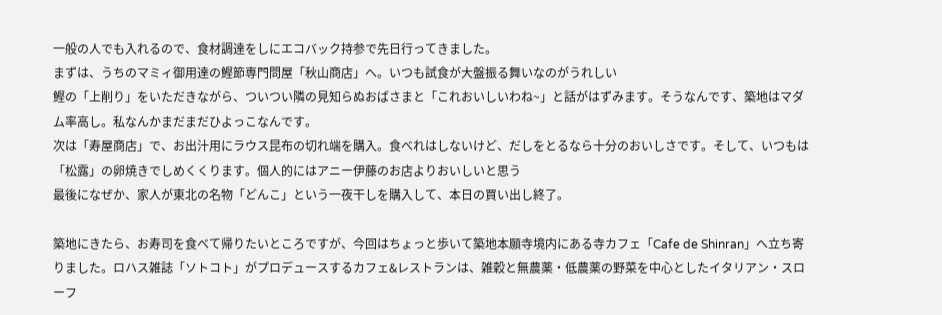一般の人でも入れるので、食材調達をしにエコバック持参で先日行ってきました。
まずは、うちのマミィ御用達の鰹節専門問屋「秋山商店」へ。いつも試食が大盤振る舞いなのがうれしい
鰹の「上削り」をいただきながら、ついつい隣の見知らぬおばさまと「これおいしいわね~」と話がはずみます。そうなんです、築地はマダム率高し。私なんかまだまだひよっこなんです。
次は「寿屋商店」で、お出汁用にラウス昆布の切れ端を購入。食べれはしないけど、だしをとるなら十分のおいしさです。そして、いつもは「松露」の卵焼きでしめくくります。個人的にはアニー伊藤のお店よりおいしいと思う
最後になぜか、家人が東北の名物「どんこ」という一夜干しを購入して、本日の買い出し終了。

築地にきたら、お寿司を食べて帰りたいところですが、今回はちょっと歩いて築地本願寺境内にある寺カフェ「Cafe de Shinran」へ立ち寄りました。ロハス雑誌「ソトコト」がプロデュースするカフェ&レストランは、雑穀と無農薬・低農薬の野菜を中心としたイタリアン・スローフ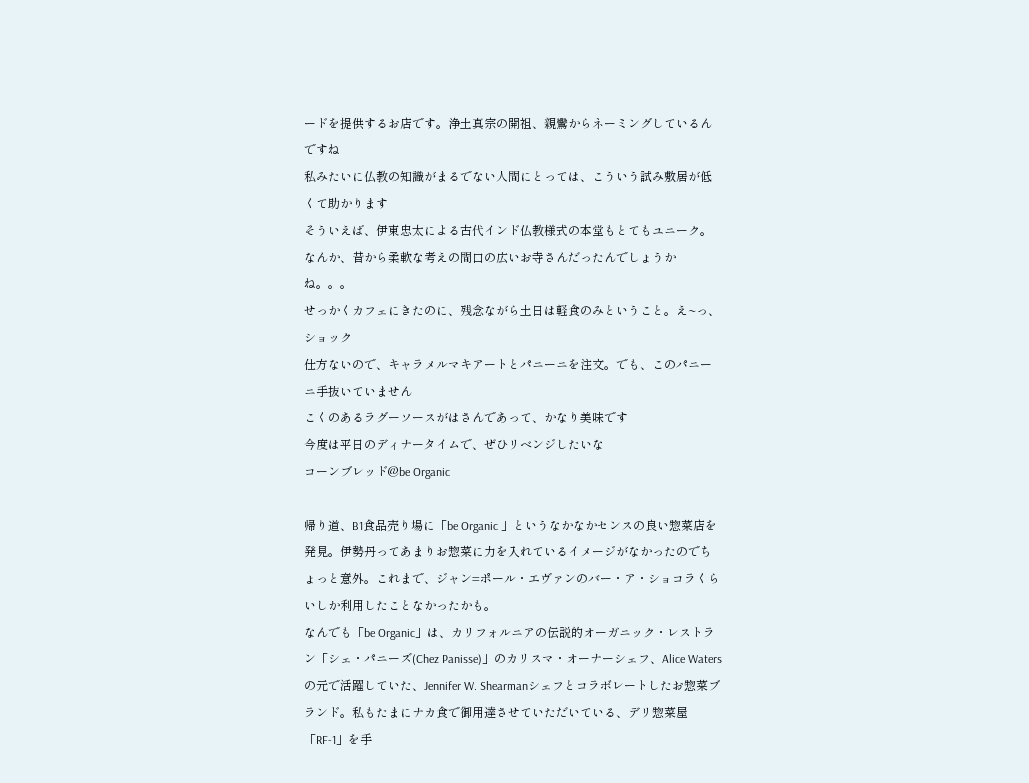ードを提供するお店です。浄土真宗の開祖、親鸞からネーミングしているんですね
私みたいに仏教の知識がまるでない人間にとっては、こういう試み敷居が低くて助かります
そういえば、伊東忠太による古代インド仏教様式の本堂もとてもユニーク。なんか、昔から柔軟な考えの間口の広いお寺さんだったんでしょうかね。。。
せっかくカフェにきたのに、残念ながら土日は軽食のみということ。え~っ、ショック
仕方ないので、キャラメルマキアートとパニーニを注文。でも、このパニーニ手抜いていません
こくのあるラグーソースがはさんであって、かなり美味です
今度は平日のディナータイムで、ぜひリベンジしたいな
コーンブレッド@be Organic

帰り道、B1食品売り場に「be Organic 」というなかなかセンスの良い惣菜店を発見。伊勢丹ってあまりお惣菜に力を入れているイメージがなかったのでちょっと意外。これまで、ジャン=ポール・エヴァンのバー・ア・ショコラくらいしか利用したことなかったかも。
なんでも「be Organic」は、カリフォルニアの伝説的オーガニック・レストラン「シェ・パニーズ(Chez Panisse)」のカリスマ・オーナーシェフ、Alice Watersの元で活躍していた、Jennifer W. Shearmanシェフとコラボレートしたお惣菜ブランド。私もたまにナカ食で御用達させていただいている、デリ惣菜屋「RF-1」を手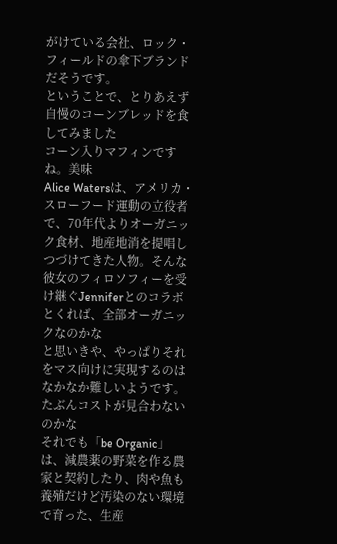がけている会社、ロック・フィールドの傘下ブランドだそうです。
ということで、とりあえず自慢のコーンブレッドを食してみました
コーン入りマフィンですね。美味
Alice Watersは、アメリカ・スローフード運動の立役者で、70年代よりオーガニック食材、地産地消を提唱しつづけてきた人物。そんな彼女のフィロソフィーを受け継ぐJenniferとのコラボとくれば、全部オーガニックなのかな
と思いきや、やっぱりそれをマス向けに実現するのはなかなか難しいようです。たぶんコストが見合わないのかな
それでも「be Organic」は、減農薬の野菜を作る農家と契約したり、肉や魚も養殖だけど汚染のない環境で育った、生産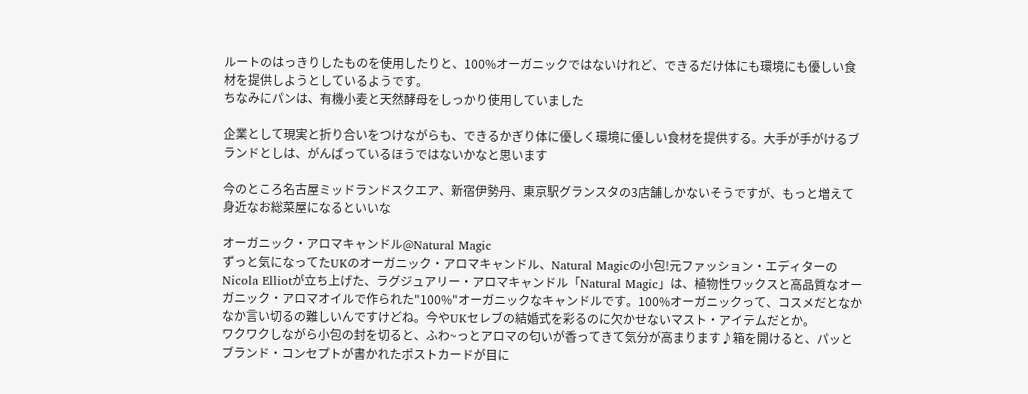ルートのはっきりしたものを使用したりと、100%オーガニックではないけれど、できるだけ体にも環境にも優しい食材を提供しようとしているようです。
ちなみにパンは、有機小麦と天然酵母をしっかり使用していました

企業として現実と折り合いをつけながらも、できるかぎり体に優しく環境に優しい食材を提供する。大手が手がけるブランドとしは、がんばっているほうではないかなと思います

今のところ名古屋ミッドランドスクエア、新宿伊勢丹、東京駅グランスタの3店舗しかないそうですが、もっと増えて身近なお総菜屋になるといいな

オーガニック・アロマキャンドル@Natural Magic
ずっと気になってたUKのオーガニック・アロマキャンドル、Natural Magicの小包!元ファッション・エディターのNicola Elliotが立ち上げた、ラグジュアリー・アロマキャンドル「Natural Magic」は、植物性ワックスと高品質なオーガニック・アロマオイルで作られた"100%"オーガニックなキャンドルです。100%オーガニックって、コスメだとなかなか言い切るの難しいんですけどね。今やUKセレブの結婚式を彩るのに欠かせないマスト・アイテムだとか。
ワクワクしながら小包の封を切ると、ふわ~っとアロマの匂いが香ってきて気分が高まります♪箱を開けると、パッとブランド・コンセプトが書かれたポストカードが目に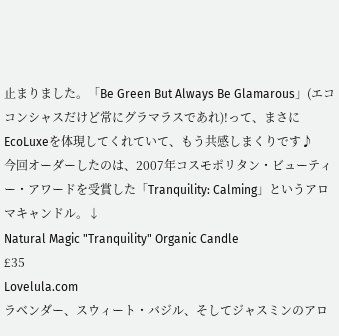止まりました。「Be Green But Always Be Glamarous」(エココンシャスだけど常にグラマラスであれ)!って、まさにEcoLuxeを体現してくれていて、もう共感しまくりです♪
今回オーダーしたのは、2007年コスモポリタン・ビューティー・アワードを受賞した「Tranquility: Calming」というアロマキャンドル。↓
Natural Magic "Tranquility" Organic Candle
£35
Lovelula.com
ラベンダー、スウィート・バジル、そしてジャスミンのアロ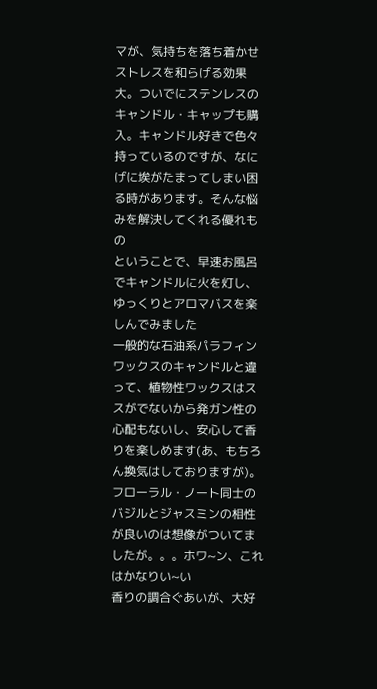マが、気持ちを落ち着かせストレスを和らげる効果大。ついでにステンレスのキャンドル・キャップも購入。キャンドル好きで色々持っているのですが、なにげに埃がたまってしまい困る時があります。そんな悩みを解決してくれる優れもの
ということで、早速お風呂でキャンドルに火を灯し、ゆっくりとアロマバスを楽しんでみました
一般的な石油系パラフィンワックスのキャンドルと違って、植物性ワックスはススがでないから発ガン性の心配もないし、安心して香りを楽しめます(あ、もちろん換気はしておりますが)。
フローラル・ノート同士のバジルとジャスミンの相性が良いのは想像がついてましたが。。。ホワ~ン、これはかなりい~い
香りの調合ぐあいが、大好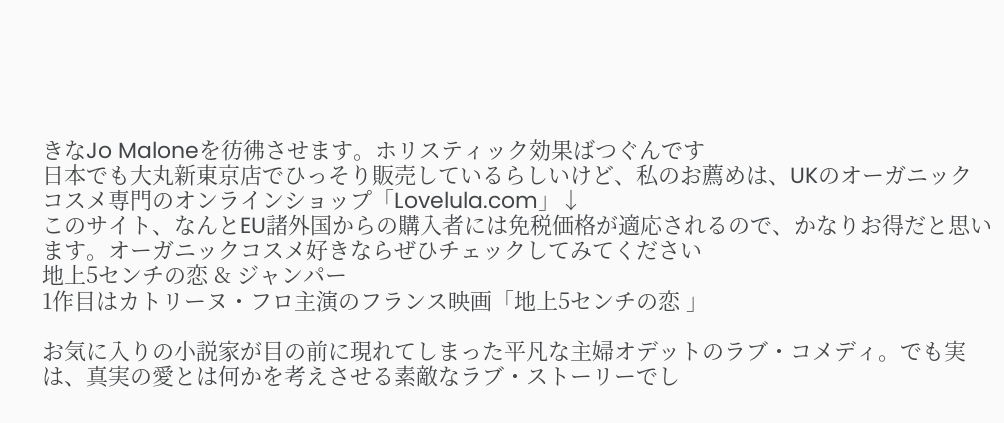きなJo Maloneを彷彿させます。ホリスティック効果ばつぐんです
日本でも大丸新東京店でひっそり販売しているらしいけど、私のお薦めは、UKのオーガニックコスメ専門のオンラインショップ「Lovelula.com」↓
このサイト、なんとEU諸外国からの購入者には免税価格が適応されるので、かなりお得だと思います。オーガニックコスメ好きならぜひチェックしてみてください
地上5センチの恋 & ジャンパー
1作目はカトリーヌ・フロ主演のフランス映画「地上5センチの恋 」

お気に入りの小説家が目の前に現れてしまった平凡な主婦オデットのラブ・コメディ。でも実は、真実の愛とは何かを考えさせる素敵なラブ・ストーリーでし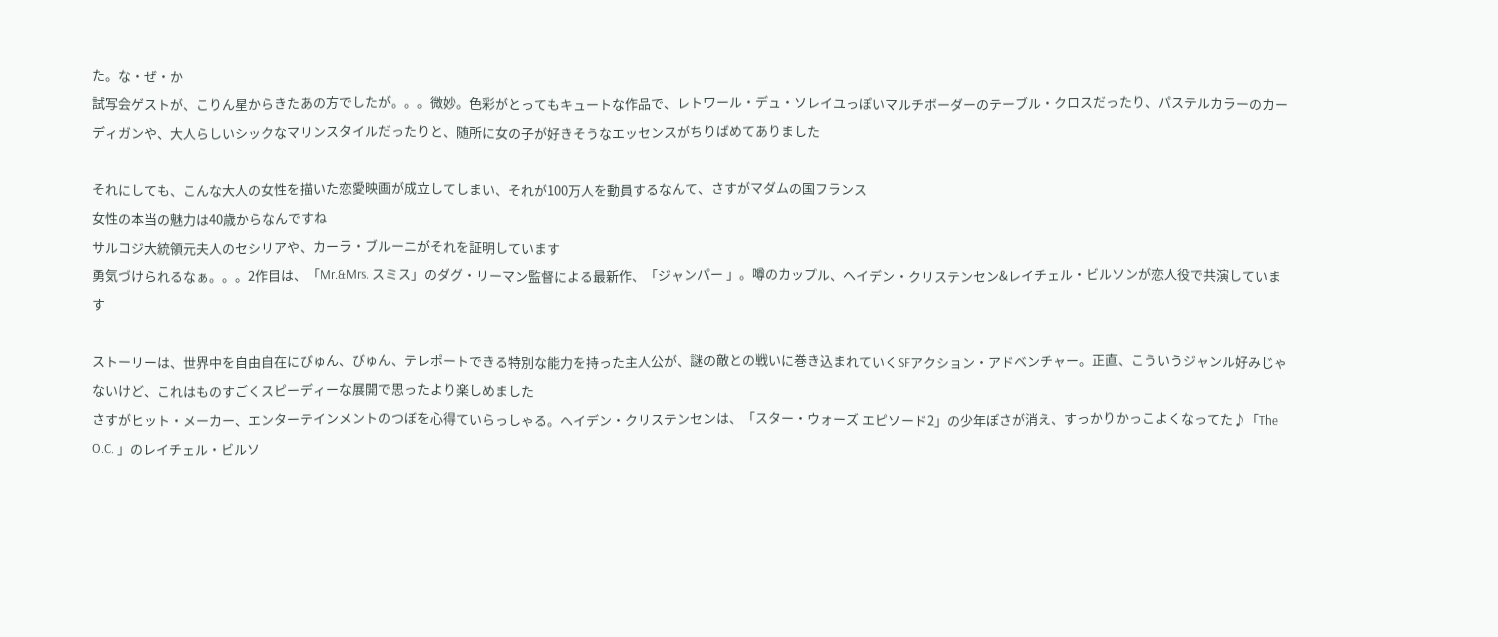た。な・ぜ・か
試写会ゲストが、こりん星からきたあの方でしたが。。。微妙。色彩がとってもキュートな作品で、レトワール・デュ・ソレイユっぽいマルチボーダーのテーブル・クロスだったり、パステルカラーのカーディガンや、大人らしいシックなマリンスタイルだったりと、随所に女の子が好きそうなエッセンスがちりばめてありました

それにしても、こんな大人の女性を描いた恋愛映画が成立してしまい、それが100万人を動員するなんて、さすがマダムの国フランス
女性の本当の魅力は40歳からなんですね
サルコジ大統領元夫人のセシリアや、カーラ・ブルーニがそれを証明しています
勇気づけられるなぁ。。。2作目は、「Mr.&Mrs. スミス」のダグ・リーマン監督による最新作、「ジャンパー 」。噂のカップル、ヘイデン・クリステンセン&レイチェル・ビルソンが恋人役で共演しています

ストーリーは、世界中を自由自在にびゅん、びゅん、テレポートできる特別な能力を持った主人公が、謎の敵との戦いに巻き込まれていくSFアクション・アドベンチャー。正直、こういうジャンル好みじゃないけど、これはものすごくスピーディーな展開で思ったより楽しめました
さすがヒット・メーカー、エンターテインメントのつぼを心得ていらっしゃる。ヘイデン・クリステンセンは、「スター・ウォーズ エピソード2」の少年ぽさが消え、すっかりかっこよくなってた♪「The O.C. 」のレイチェル・ビルソ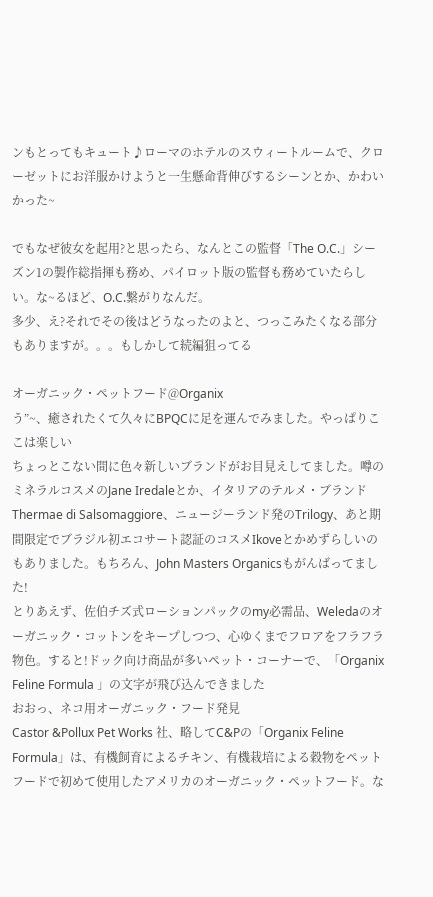ンもとってもキュート♪ローマのホテルのスウィートルームで、クローゼットにお洋服かけようと一生懸命背伸びするシーンとか、かわいかった~

でもなぜ彼女を起用?と思ったら、なんとこの監督「The O.C.」シーズン1の製作総指揮も務め、パイロット版の監督も務めていたらしい。な~るほど、O.C.繋がりなんだ。
多少、え?それでその後はどうなったのよと、つっこみたくなる部分もありますが。。。もしかして続編狙ってる

オーガニック・ペットフード@Organix
う”~、癒されたくて久々にBPQCに足を運んでみました。やっぱりここは楽しい
ちょっとこない間に色々新しいブランドがお目見えしてました。噂のミネラルコスメのJane Iredaleとか、イタリアのテルメ・ブランドThermae di Salsomaggiore、ニュージーランド発のTrilogy、あと期間限定でブラジル初エコサート認証のコスメIkoveとかめずらしいのもありました。もちろん、John Masters Organicsもがんばってました!
とりあえず、佐伯チズ式ローションパックのmy必需品、Weledaのオーガニック・コットンをキープしつつ、心ゆくまでフロアをフラフラ物色。すると!ドック向け商品が多いペット・コーナーで、「Organix Feline Formula 」の文字が飛び込んできました
おおっ、ネコ用オーガニック・フード発見
Castor &Pollux Pet Works 社、略してC&Pの「Organix Feline Formula」は、有機飼育によるチキン、有機栽培による穀物をペットフードで初めて使用したアメリカのオーガニック・ペットフード。な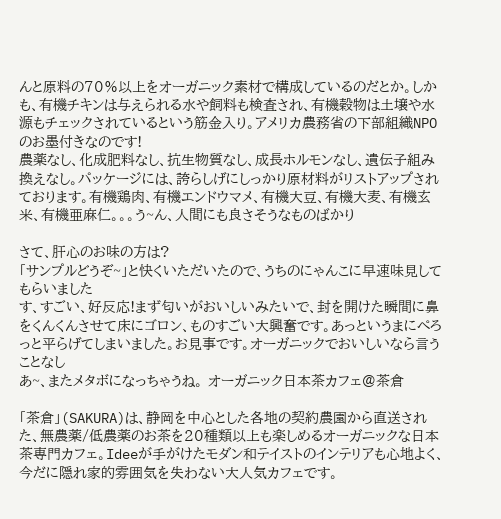んと原料の70%以上をオーガニック素材で構成しているのだとか。しかも、有機チキンは与えられる水や飼料も検査され、有機穀物は土壌や水源もチェックされているという筋金入り。アメリカ農務省の下部組織NPOのお墨付きなのです!
農薬なし、化成肥料なし、抗生物質なし、成長ホルモンなし、遺伝子組み換えなし。パッケージには、誇らしげにしっかり原材料がリストアップされております。有機鶏肉、有機エンドウマメ、有機大豆、有機大麦、有機玄米、有機亜麻仁。。。う~ん、人間にも良さそうなものばかり

さて、肝心のお味の方は?
「サンプルどうぞ~」と快くいただいたので、うちのにゃんこに早速味見してもらいました
す、すごい、好反応!まず匂いがおいしいみたいで、封を開けた瞬間に鼻をくんくんさせて床にゴロン、ものすごい大興奮です。あっというまにぺろっと平らげてしまいました。お見事です。オーガニックでおいしいなら言うことなし
あ~、またメタボになっちゃうね。 オーガニック日本茶カフェ@茶倉

「茶倉」(SAKURA)は、静岡を中心とした各地の契約農園から直送された、無農薬/低農薬のお茶を20種類以上も楽しめるオーガニックな日本茶専門カフェ。Ideeが手がけたモダン和テイストのインテリアも心地よく、今だに隠れ家的雰囲気を失わない大人気カフェです。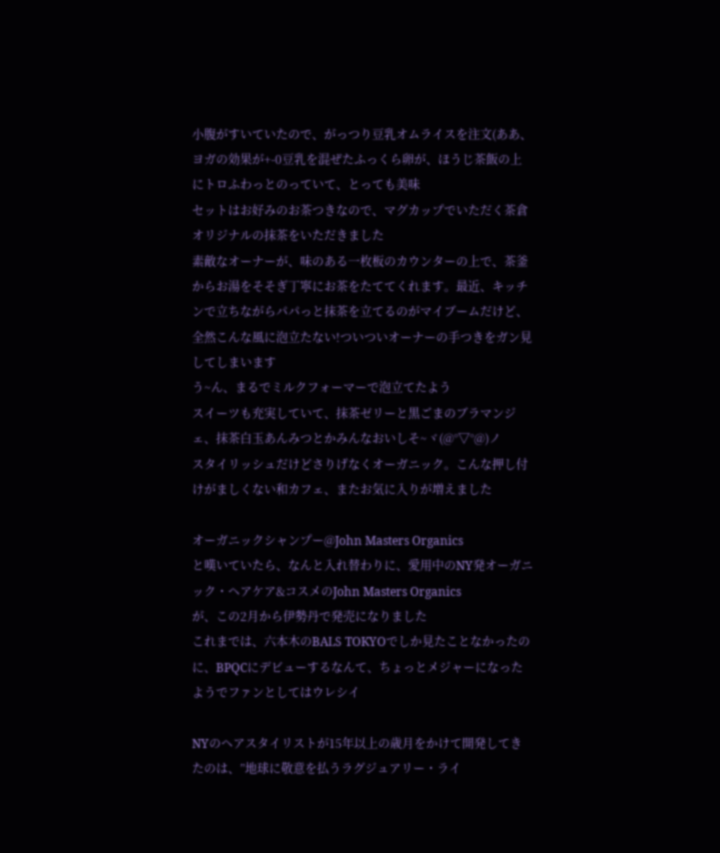小腹がすいていたので、がっつり豆乳オムライスを注文(ああ、ヨガの効果が+-0豆乳を混ぜたふっくら卵が、ほうじ茶飯の上にトロふわっとのっていて、とっても美味
セットはお好みのお茶つきなので、マグカップでいただく茶倉オリジナルの抹茶をいただきました
素敵なオーナーが、味のある一枚板のカウンターの上で、茶釜からお湯をそそぎ丁寧にお茶をたててくれます。最近、キッチンで立ちながらパパっと抹茶を立てるのがマイブームだけど、全然こんな風に泡立たない!ついついオーナーの手つきをガン見してしまいます
う~ん、まるでミルクフォーマーで泡立てたよう
スイーツも充実していて、抹茶ゼリーと黒ごまのブラマンジェ、抹茶白玉あんみつとかみんなおいしそ~ヾ(@°▽°@)ノ
スタイリッシュだけどさりげなくオーガニック。こんな押し付けがましくない和カフェ、またお気に入りが増えました

オーガニックシャンプー@John Masters Organics
と嘆いていたら、なんと入れ替わりに、愛用中のNY発オーガニック・ヘアケア&コスメのJohn Masters Organics
が、この2月から伊勢丹で発売になりました
これまでは、六本木のBALS TOKYOでしか見たことなかったのに、BPQCにデビューするなんて、ちょっとメジャーになったようでファンとしてはウレシイ

NYのヘアスタイリストが15年以上の歳月をかけて開発してきたのは、”地球に敬意を払うラグジュアリー・ライ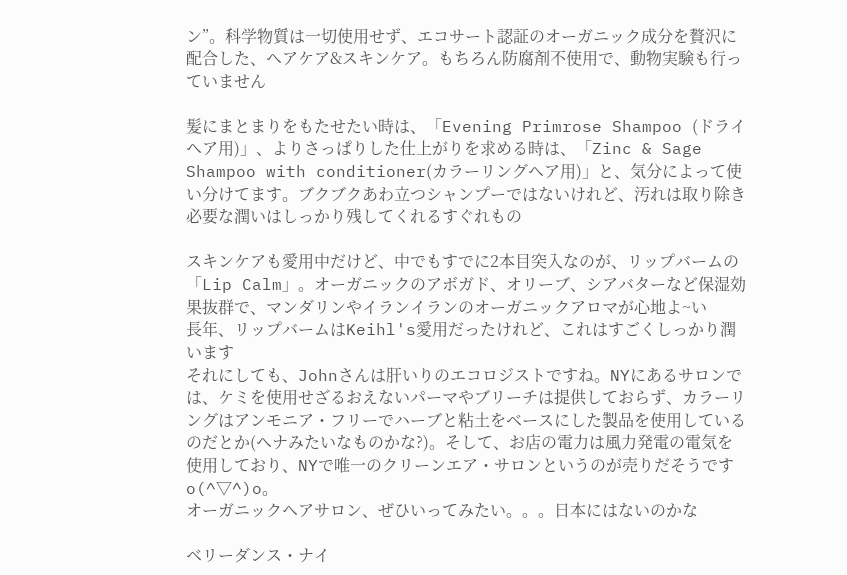ン”。科学物質は一切使用せず、エコサート認証のオーガニック成分を贅沢に配合した、ヘアケア&スキンケア。もちろん防腐剤不使用で、動物実験も行っていません

髪にまとまりをもたせたい時は、「Evening Primrose Shampoo (ドライヘア用)」、よりさっぱりした仕上がりを求める時は、「Zinc & Sage Shampoo with conditioner(カラーリングヘア用)」と、気分によって使い分けてます。ブクブクあわ立つシャンプーではないけれど、汚れは取り除き必要な潤いはしっかり残してくれるすぐれもの

スキンケアも愛用中だけど、中でもすでに2本目突入なのが、リップバームの「Lip Calm」。オーガニックのアボガド、オリーブ、シアバターなど保湿効果抜群で、マンダリンやイランイランのオーガニックアロマが心地よ~い
長年、リップバームはKeihl's愛用だったけれど、これはすごくしっかり潤います
それにしても、Johnさんは肝いりのエコロジストですね。NYにあるサロンでは、ケミを使用せざるおえないパーマやブリーチは提供しておらず、カラーリングはアンモニア・フリーでハーブと粘土をベースにした製品を使用しているのだとか(ヘナみたいなものかな?)。そして、お店の電力は風力発電の電気を使用しており、NYで唯一のクリーンエア・サロンというのが売りだそうですo(^▽^)o。
オーガニックヘアサロン、ぜひいってみたい。。。日本にはないのかな

ベリーダンス・ナイ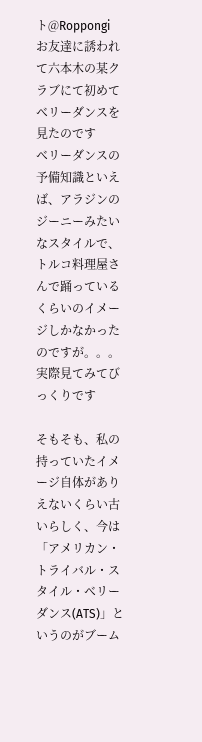ト@Roppongi
お友達に誘われて六本木の某クラブにて初めてベリーダンスを見たのです
ベリーダンスの予備知識といえば、アラジンのジーニーみたいなスタイルで、トルコ料理屋さんで踊っているくらいのイメージしかなかったのですが。。。実際見てみてびっくりです

そもそも、私の持っていたイメージ自体がありえないくらい古いらしく、今は「アメリカン・トライバル・スタイル・ベリーダンス(ATS)」というのがブーム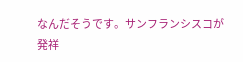なんだそうです。サンフランシスコが発祥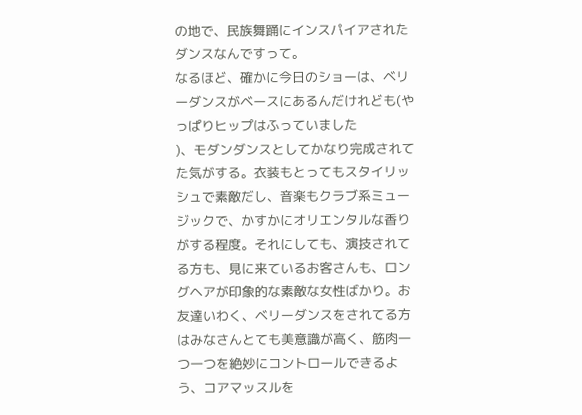の地で、民族舞踊にインスパイアされたダンスなんですって。
なるほど、確かに今日のショーは、ベリーダンスがベースにあるんだけれども(やっぱりヒップはふっていました
)、モダンダンスとしてかなり完成されてた気がする。衣装もとってもスタイリッシュで素敵だし、音楽もクラブ系ミュージックで、かすかにオリエンタルな香りがする程度。それにしても、演技されてる方も、見に来ているお客さんも、ロングヘアが印象的な素敵な女性ばかり。お友達いわく、ベリーダンスをされてる方はみなさんとても美意識が高く、筋肉一つ一つを絶妙にコントロールできるよう、コアマッスルを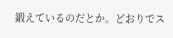鍛えているのだとか。どおりでス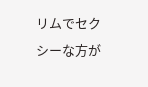リムでセクシーな方が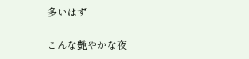多いはず

こんな艶やかな夜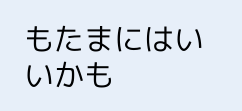もたまにはいいかも